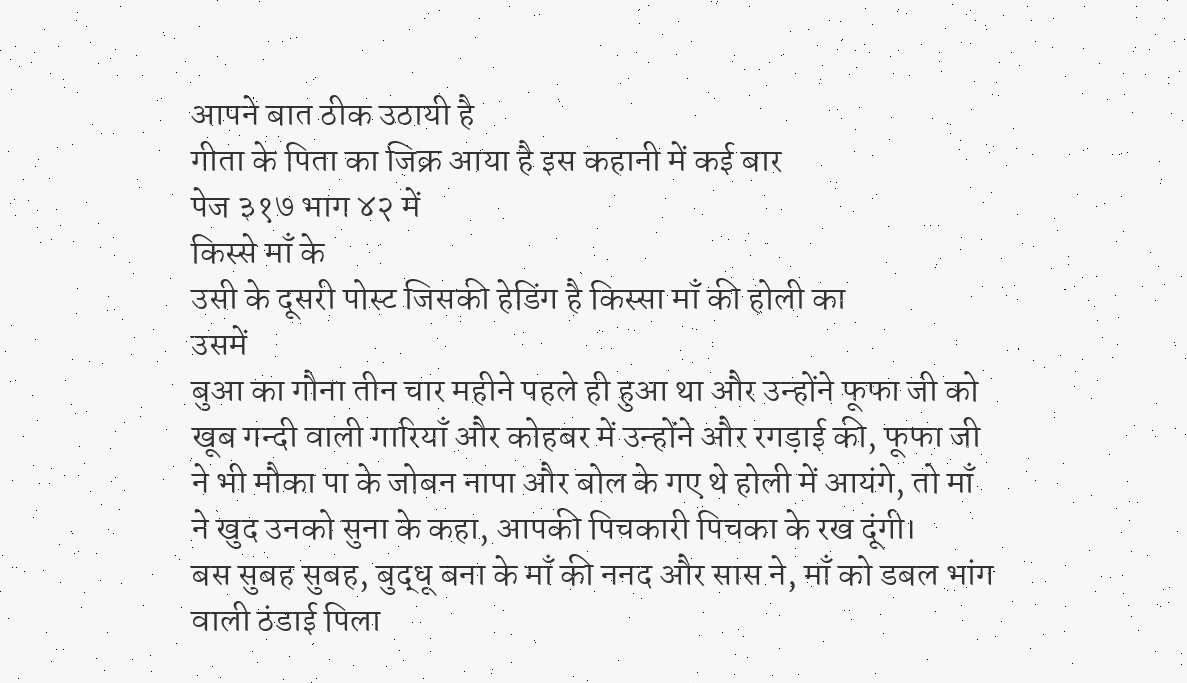आपने बात ठीक उठायी है
गीता के पिता का जिक्र आया है इस कहानी में कई बार
पेज ३१७ भाग ४२ में
किस्से माँ के
उसी के दूसरी पोस्ट जिसकी हेडिंग है किस्सा माँ की होली का
उसमें
बुआ का गौना तीन चार महीने पहले ही हुआ था और उन्होंने फूफा जी को खूब गन्दी वाली गारियाँ और कोहबर में उन्होंने और रगड़ाई की, फूफा जी ने भी मौका पा के जोबन नापा और बोल के गए थे होली में आयंगे, तो माँ ने खुद उनको सुना के कहा, आपकी पिचकारी पिचका के रख दूंगी।
बस सुबह सुबह, बुद्धू बना के माँ की ननद और सास ने, माँ को डबल भांग वाली ठंडाई पिला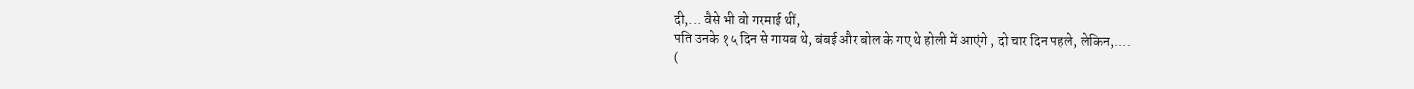दी,... वैसे भी वो गरमाई थीं,
पति उनके १५ दिन से गायब थे, बंबई और बोल के गए थे होली में आएंगे , दो चार दिन पहले, लेकिन,....
(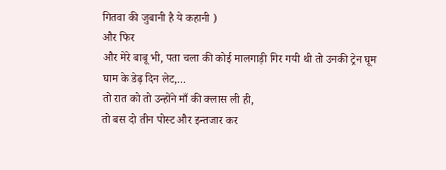गितवा की जुबानी है ये कहानी )
और फिर
और मेरे बाबू भी, पता चला की कोई मालगाड़ी गिर गयी थी तो उनकी ट्रेन घूम घाम के डेढ़ दिन लेट,...
तो रात को तो उन्होंने माँ की क्लास ली ही,
तो बस दो तीन पोस्ट और इन्तजार कर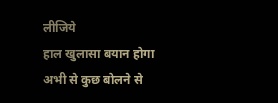लीजिये
हाल खुलासा बयान होगा अभी से कुछ बोलने से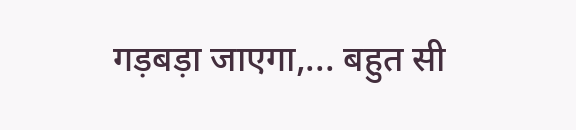गड़बड़ा जाएगा,... बहुत सी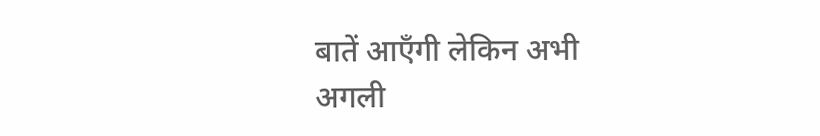बातें आएँगी लेकिन अभी
अगली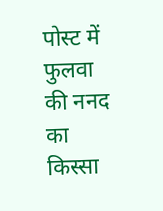पोस्ट में फुलवा की ननद का किस्सा